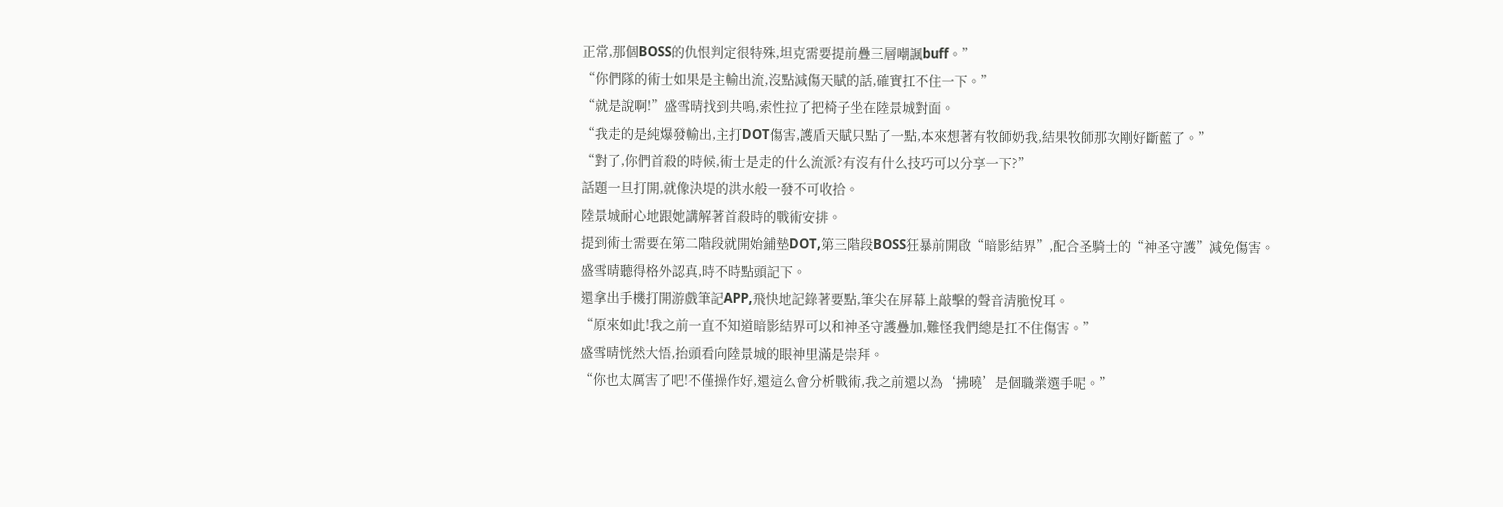正常,那個BOSS的仇恨判定很特殊,坦克需要提前疊三層嘲諷buff。”
“你們隊的術士如果是主輸出流,沒點減傷天賦的話,確實扛不住一下。”
“就是說啊!”盛雪晴找到共鳴,索性拉了把椅子坐在陸景城對面。
“我走的是純爆發輸出,主打DOT傷害,護盾天賦只點了一點,本來想著有牧師奶我,結果牧師那次剛好斷藍了。”
“對了,你們首殺的時候,術士是走的什么流派?有沒有什么技巧可以分享一下?”
話題一旦打開,就像決堤的洪水般一發不可收拾。
陸景城耐心地跟她講解著首殺時的戰術安排。
提到術士需要在第二階段就開始鋪墊DOT,第三階段BOSS狂暴前開啟“暗影結界”,配合圣騎士的“神圣守護”減免傷害。
盛雪晴聽得格外認真,時不時點頭記下。
還拿出手機打開游戲筆記APP,飛快地記錄著要點,筆尖在屏幕上敲擊的聲音清脆悅耳。
“原來如此!我之前一直不知道暗影結界可以和神圣守護疊加,難怪我們總是扛不住傷害。”
盛雪晴恍然大悟,抬頭看向陸景城的眼神里滿是崇拜。
“你也太厲害了吧!不僅操作好,還這么會分析戰術,我之前還以為‘拂曉’是個職業選手呢。”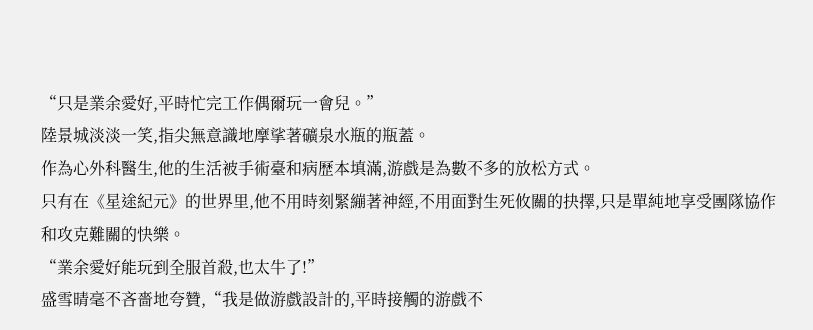“只是業余愛好,平時忙完工作偶爾玩一會兒。”
陸景城淡淡一笑,指尖無意識地摩挲著礦泉水瓶的瓶蓋。
作為心外科醫生,他的生活被手術臺和病歷本填滿,游戲是為數不多的放松方式。
只有在《星途紀元》的世界里,他不用時刻緊繃著神經,不用面對生死攸關的抉擇,只是單純地享受團隊協作和攻克難關的快樂。
“業余愛好能玩到全服首殺,也太牛了!”
盛雪晴毫不吝嗇地夸贊,“我是做游戲設計的,平時接觸的游戲不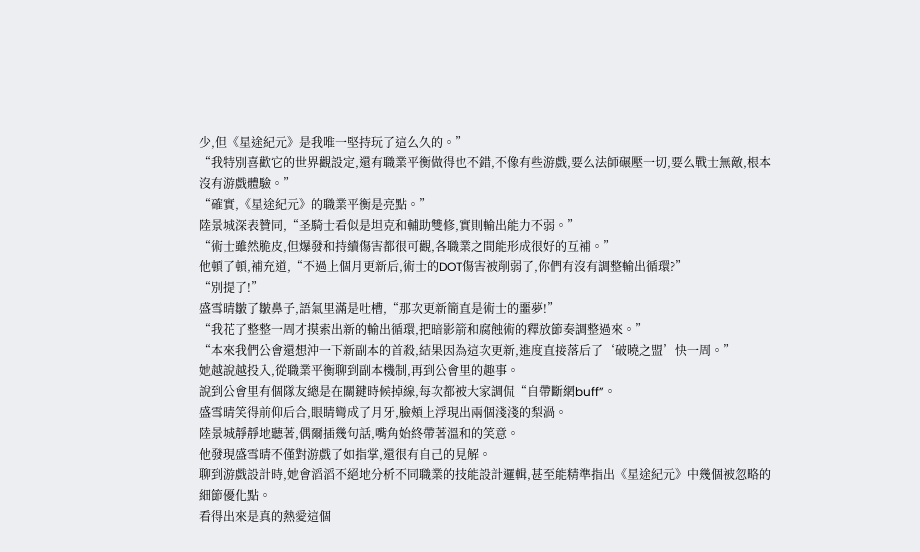少,但《星途紀元》是我唯一堅持玩了這么久的。”
“我特別喜歡它的世界觀設定,還有職業平衡做得也不錯,不像有些游戲,要么法師碾壓一切,要么戰士無敵,根本沒有游戲體驗。”
“確實,《星途紀元》的職業平衡是亮點。”
陸景城深表贊同,“圣騎士看似是坦克和輔助雙修,實則輸出能力不弱。”
“術士雖然脆皮,但爆發和持續傷害都很可觀,各職業之間能形成很好的互補。”
他頓了頓,補充道,“不過上個月更新后,術士的DOT傷害被削弱了,你們有沒有調整輸出循環?”
“別提了!”
盛雪晴皺了皺鼻子,語氣里滿是吐槽,“那次更新簡直是術士的噩夢!”
“我花了整整一周才摸索出新的輸出循環,把暗影箭和腐蝕術的釋放節奏調整過來。”
“本來我們公會還想沖一下新副本的首殺,結果因為這次更新,進度直接落后了‘破曉之盟’快一周。”
她越說越投入,從職業平衡聊到副本機制,再到公會里的趣事。
說到公會里有個隊友總是在關鍵時候掉線,每次都被大家調侃“自帶斷網buff”。
盛雪晴笑得前仰后合,眼睛彎成了月牙,臉頰上浮現出兩個淺淺的梨渦。
陸景城靜靜地聽著,偶爾插幾句話,嘴角始終帶著溫和的笑意。
他發現盛雪晴不僅對游戲了如指掌,還很有自己的見解。
聊到游戲設計時,她會滔滔不絕地分析不同職業的技能設計邏輯,甚至能精準指出《星途紀元》中幾個被忽略的細節優化點。
看得出來是真的熱愛這個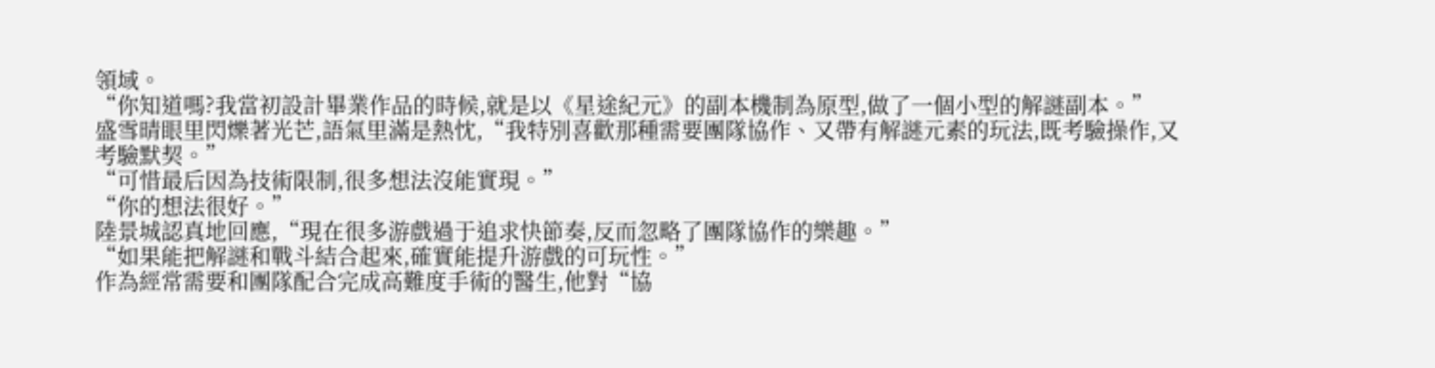領域。
“你知道嗎?我當初設計畢業作品的時候,就是以《星途紀元》的副本機制為原型,做了一個小型的解謎副本。”
盛雪晴眼里閃爍著光芒,語氣里滿是熱忱,“我特別喜歡那種需要團隊協作、又帶有解謎元素的玩法,既考驗操作,又考驗默契。”
“可惜最后因為技術限制,很多想法沒能實現。”
“你的想法很好。”
陸景城認真地回應,“現在很多游戲過于追求快節奏,反而忽略了團隊協作的樂趣。”
“如果能把解謎和戰斗結合起來,確實能提升游戲的可玩性。”
作為經常需要和團隊配合完成高難度手術的醫生,他對“協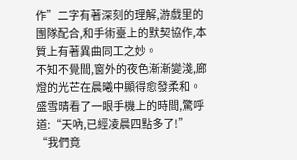作”二字有著深刻的理解,游戲里的團隊配合,和手術臺上的默契協作,本質上有著異曲同工之妙。
不知不覺間,窗外的夜色漸漸變淺,廊燈的光芒在晨曦中顯得愈發柔和。
盛雪晴看了一眼手機上的時間,驚呼道:“天吶,已經凌晨四點多了!”
“我們竟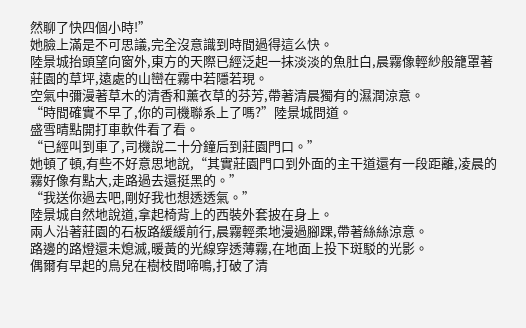然聊了快四個小時!”
她臉上滿是不可思議,完全沒意識到時間過得這么快。
陸景城抬頭望向窗外,東方的天際已經泛起一抹淡淡的魚肚白,晨霧像輕紗般籠罩著莊園的草坪,遠處的山巒在霧中若隱若現。
空氣中彌漫著草木的清香和薰衣草的芬芳,帶著清晨獨有的濕潤涼意。
“時間確實不早了,你的司機聯系上了嗎?”陸景城問道。
盛雪晴點開打車軟件看了看。
“已經叫到車了,司機說二十分鐘后到莊園門口。”
她頓了頓,有些不好意思地說,“其實莊園門口到外面的主干道還有一段距離,凌晨的霧好像有點大,走路過去還挺黑的。”
“我送你過去吧,剛好我也想透透氣。”
陸景城自然地說道,拿起椅背上的西裝外套披在身上。
兩人沿著莊園的石板路緩緩前行,晨霧輕柔地漫過腳踝,帶著絲絲涼意。
路邊的路燈還未熄滅,暖黃的光線穿透薄霧,在地面上投下斑駁的光影。
偶爾有早起的鳥兒在樹枝間啼鳴,打破了清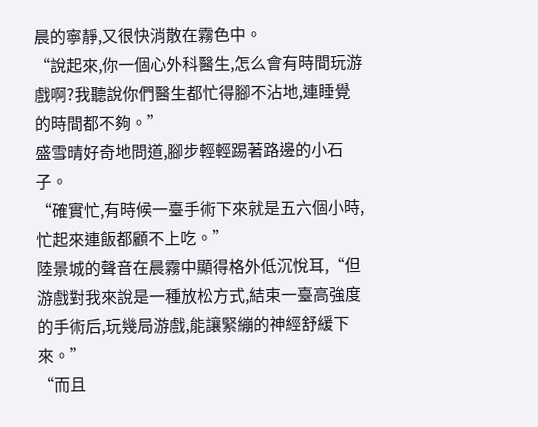晨的寧靜,又很快消散在霧色中。
“說起來,你一個心外科醫生,怎么會有時間玩游戲啊?我聽說你們醫生都忙得腳不沾地,連睡覺的時間都不夠。”
盛雪晴好奇地問道,腳步輕輕踢著路邊的小石子。
“確實忙,有時候一臺手術下來就是五六個小時,忙起來連飯都顧不上吃。”
陸景城的聲音在晨霧中顯得格外低沉悅耳,“但游戲對我來說是一種放松方式,結束一臺高強度的手術后,玩幾局游戲,能讓緊繃的神經舒緩下來。”
“而且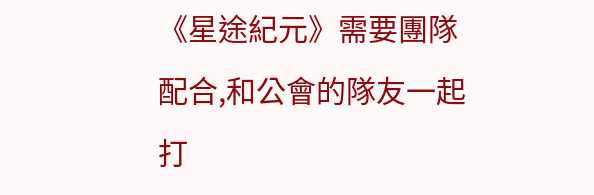《星途紀元》需要團隊配合,和公會的隊友一起打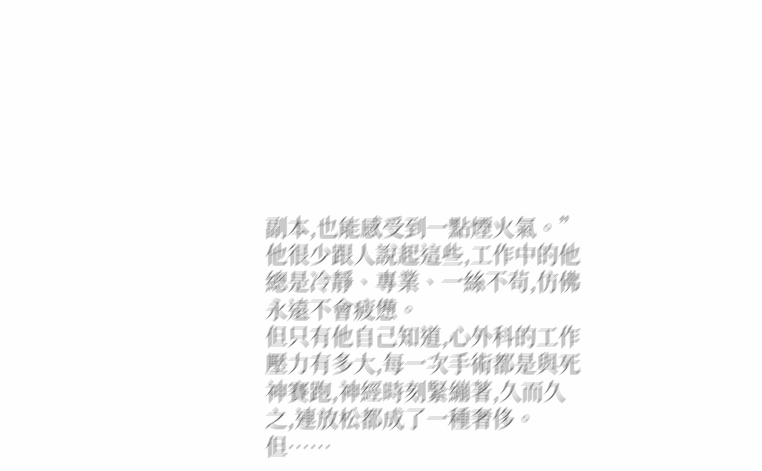副本,也能感受到一點煙火氣。”
他很少跟人說起這些,工作中的他總是冷靜、專業、一絲不茍,仿佛永遠不會疲憊。
但只有他自己知道,心外科的工作壓力有多大,每一次手術都是與死神賽跑,神經時刻緊繃著,久而久之,連放松都成了一種奢侈。
但……